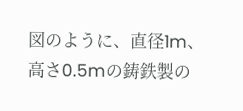図のように、直径1m、高さ0.5mの鋳鉄製の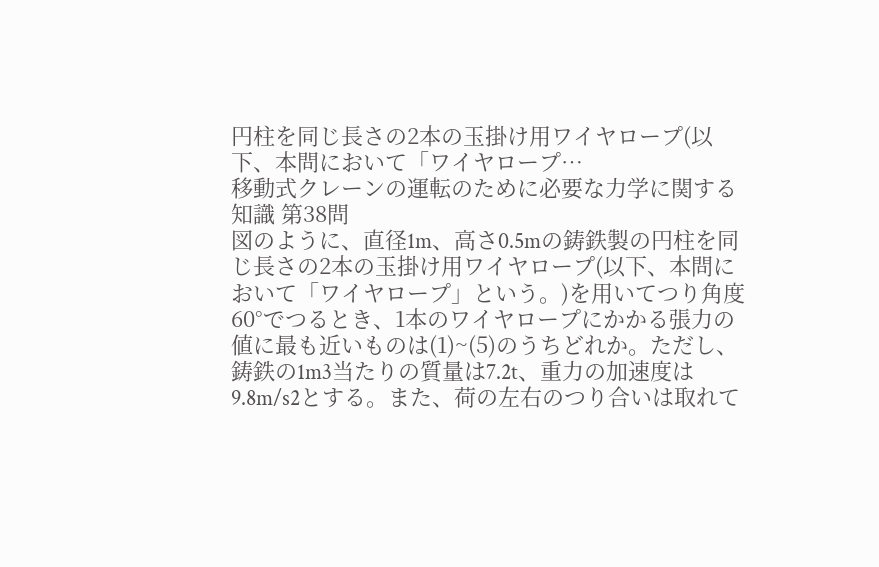円柱を同じ長さの2本の玉掛け用ワイヤロープ(以下、本問において「ワイヤロープ…
移動式クレーンの運転のために必要な力学に関する知識 第38問
図のように、直径1m、高さ0.5mの鋳鉄製の円柱を同じ長さの2本の玉掛け用ワイヤロープ(以下、本問において「ワイヤロープ」という。)を用いてつり角度60°でつるとき、1本のワイヤロープにかかる張力の値に最も近いものは(1)~(5)のうちどれか。ただし、鋳鉄の1m3当たりの質量は7.2t、重力の加速度は9.8m/s2とする。また、荷の左右のつり合いは取れて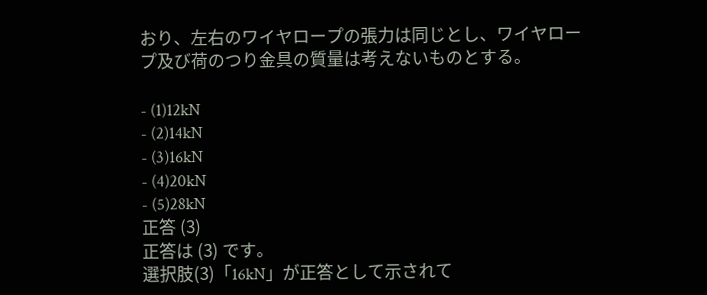おり、左右のワイヤロープの張力は同じとし、ワイヤロープ及び荷のつり金具の質量は考えないものとする。

- (1)12kN
- (2)14kN
- (3)16kN
- (4)20kN
- (5)28kN
正答 (3)
正答は (3) です。
選択肢(3)「16kN」が正答として示されて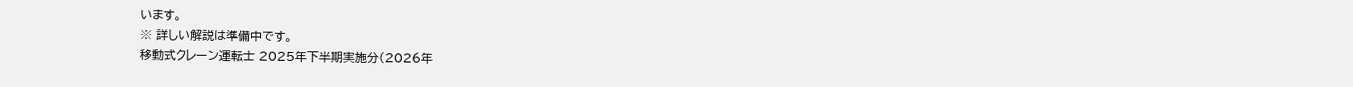います。
※ 詳しい解説は準備中です。
移動式クレーン運転士 2025年下半期実施分(2026年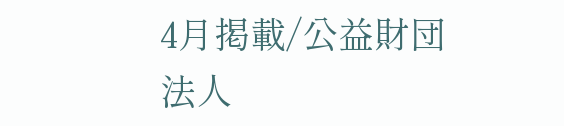4月掲載/公益財団法人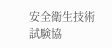安全衛生技術試験協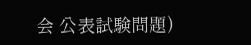会 公表試験問題)